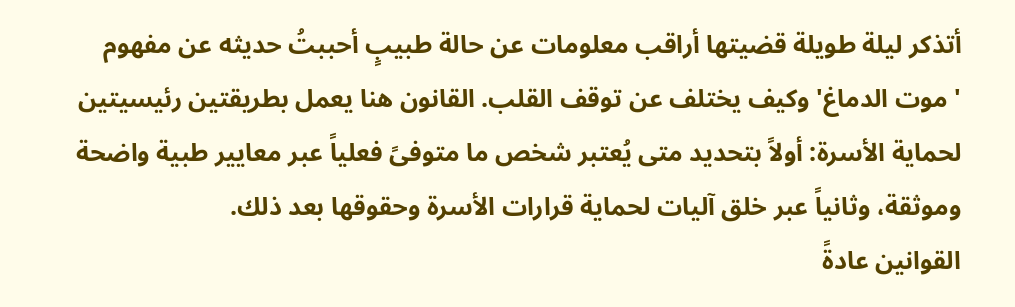أتذكر ليلة طويلة قضيتها أراقب معلومات عن حالة طبيبٍ أحببتُ حديثه عن مفهوم 'موت الدماغ' وكيف يختلف عن توقف القلب. القانون هنا يعمل بطريقتين رئيسيتين لحماية الأسرة: أولاً بتحديد متى يُعتبر شخص ما متوفىً فعلياً عبر معايير طبية واضحة وموثقة، وثانياً عبر خلق آليات لحماية قرارات الأسرة وحقوقها بعد ذلك.
القوانين عادةً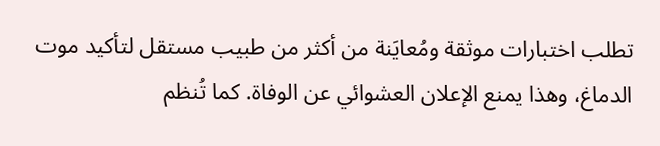تطلب اختبارات موثقة ومُعايَنة من أكثر من طبيب مستقل لتأكيد موت الدماغ، وهذا يمنع الإعلان العشوائي عن الوفاة. كما تُنظم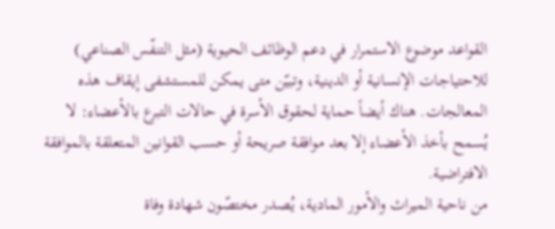القواعد موضوع الاستمرار في دعم الوظائف الحيوية (مثل التنفّس الصناعي) للاحتياجات الإنسانية أو الدينية، وتبيّن متى يمكن للمستشفى إيقاف هذه المعالجات. هناك أيضاً حماية لحقوق الأسرة في حالات التبرع بالأعضاء: لا يُسمح بأخذ الأعضاء إلا بعد موافقة صريحة أو حسب القوانين المتعلقة بالموافقة الافتراضية.
من ناحية الميراث والأمور المادية، يُصدر مختصّون شهادة وفاة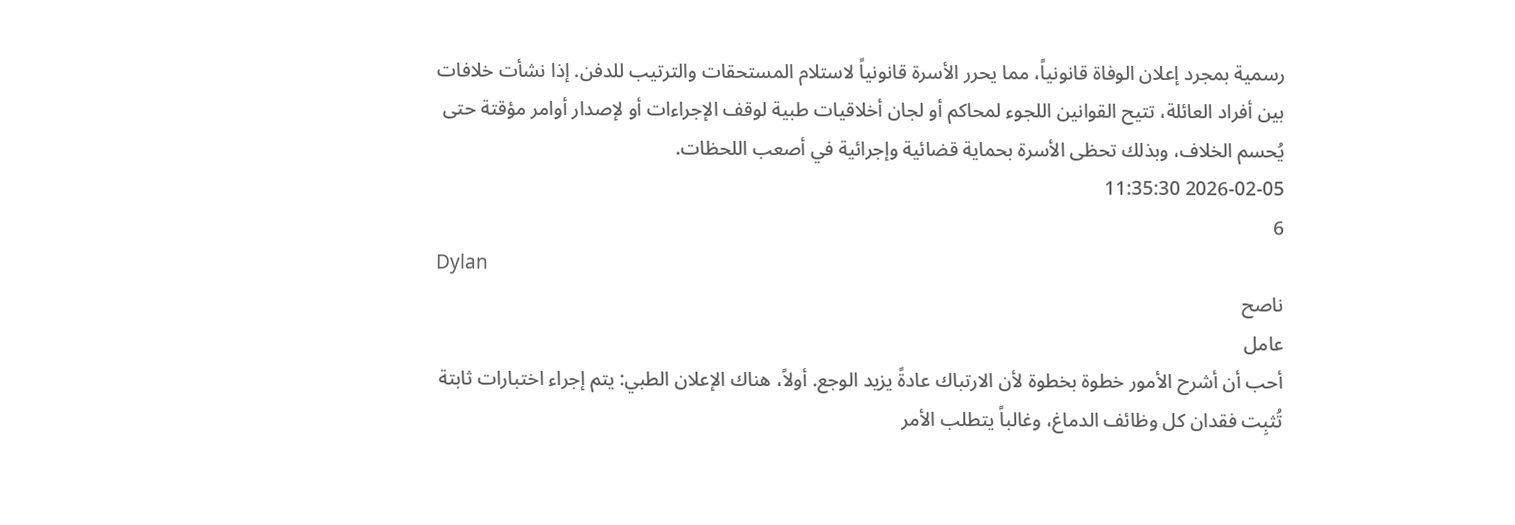رسمية بمجرد إعلان الوفاة قانونياً، مما يحرر الأسرة قانونياً لاستلام المستحقات والترتيب للدفن. إذا نشأت خلافات بين أفراد العائلة، تتيح القوانين اللجوء لمحاكم أو لجان أخلاقيات طبية لوقف الإجراءات أو لإصدار أوامر مؤقتة حتى يُحسم الخلاف، وبذلك تحظى الأسرة بحماية قضائية وإجرائية في أصعب اللحظات.
2026-02-05 11:35:30
6
Dylan
ناصح
عامل
أحب أن أشرح الأمور خطوة بخطوة لأن الارتباك عادةً يزيد الوجع. أولاً، هناك الإعلان الطبي: يتم إجراء اختبارات ثابتة تُثبِت فقدان كل وظائف الدماغ، وغالباً يتطلب الأمر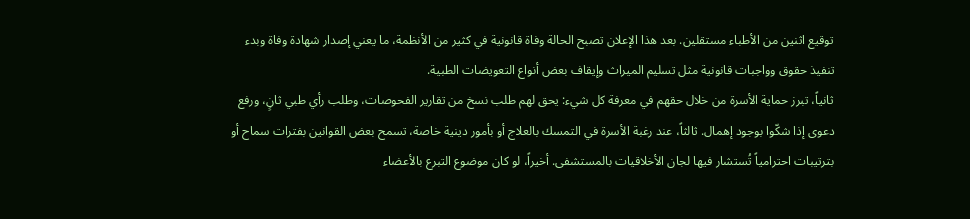توقيع اثنين من الأطباء مستقلين. بعد هذا الإعلان تصبح الحالة وفاة قانونية في كثير من الأنظمة، ما يعني إصدار شهادة وفاة وبدء تنفيذ حقوق وواجبات قانونية مثل تسليم الميراث وإيقاف بعض أنواع التعويضات الطبية.
ثانياً، تبرز حماية الأسرة من خلال حقهم في معرفة كل شيء: يحق لهم طلب نسخ من تقارير الفحوصات، وطلب رأي طبي ثانٍ، ورفع دعوى إذا شكّوا بوجود إهمال. ثالثاً، عند رغبة الأسرة في التمسك بالعلاج أو بأمور دينية خاصة، تسمح بعض القوانين بفترات سماح أو بترتيبات احترامياً تُستشار فيها لجان الأخلاقيات بالمستشفى. أخيراً، لو كان موضوع التبرع بالأعضاء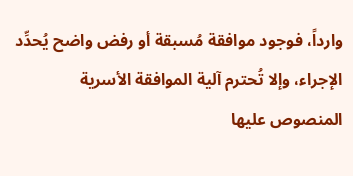وارداً، فوجود موافقة مُسبقة أو رفض واضح يُحدِّد الإجراء، وإلا تُحترم آلية الموافقة الأسرية المنصوص عليها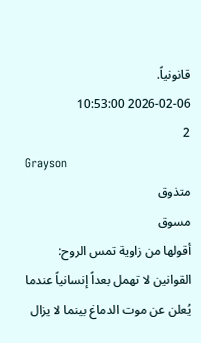قانونياً.
2026-02-06 10:53:00
2
Grayson
متذوق
مسوق
أقولها من زاوية تمس الروح: القوانين لا تهمل بعداً إنسانياً عندما يُعلن عن موت الدماغ بينما لا يزال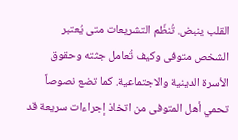القلب ينبض. تُنظّم التشريعات متى يُعتبر الشخص متوفى وكيف تُعامل جثته وحقوق الأسرة الدينية والاجتماعية. كما تضع نصوصاً تحمي أهل المتوفى من اتخاذ إجراءات سريعة قد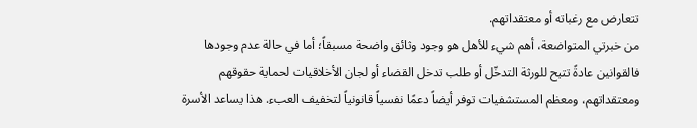تتعارض مع رغباته أو معتقداتهم.
من خبرتي المتواضعة، أهم شيء للأهل هو وجود وثائق واضحة مسبقاً؛ أما في حالة عدم وجودها فالقوانين عادةً تتيح للورثة التدخّل أو طلب تدخل القضاء أو لجان الأخلاقيات لحماية حقوقهم ومعتقداتهم، ومعظم المستشفيات توفر أيضاً دعمًا نفسياً قانونياً لتخفيف العبء. هذا يساعد الأسرة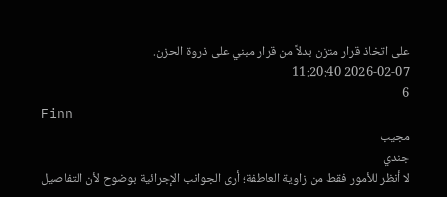على اتخاذ قرار متزن بدلاً من قرار مبني على ذروة الحزن.
2026-02-07 11:20:40
6
Finn
مجيب
جندي
لا أنظر للأمور فقط من زاوية العاطفة؛ أرى الجوانب الإجرائية بوضوح لأن التفاصيل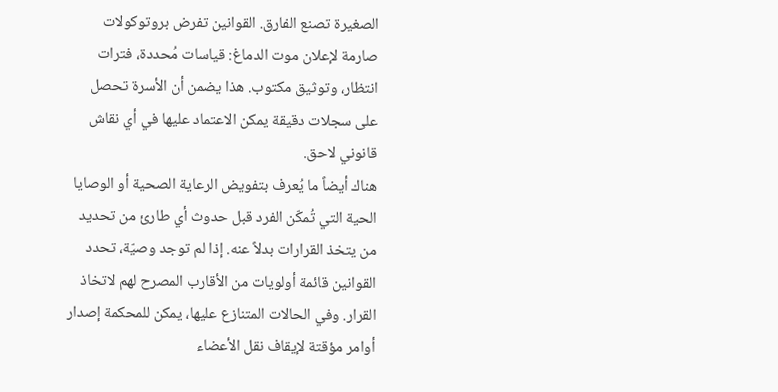الصغيرة تصنع الفارق. القوانين تفرض بروتوكولات صارمة لإعلان موت الدماغ: قياسات مُحددة، فترات انتظار، وتوثيق مكتوب. هذا يضمن أن الأسرة تحصل على سجلات دقيقة يمكن الاعتماد عليها في أي نقاش قانوني لاحق.
هناك أيضاً ما يُعرف بتفويض الرعاية الصحية أو الوصايا الحية التي تُمكّن الفرد قبل حدوث أي طارئ من تحديد من يتخذ القرارات بدلاً عنه. إذا لم توجد وصيّة، تحدد القوانين قائمة أولويات من الأقارب المصرح لهم لاتخاذ القرار. وفي الحالات المتنازع عليها، يمكن للمحكمة إصدار أوامر مؤقتة لإيقاف نقل الأعضاء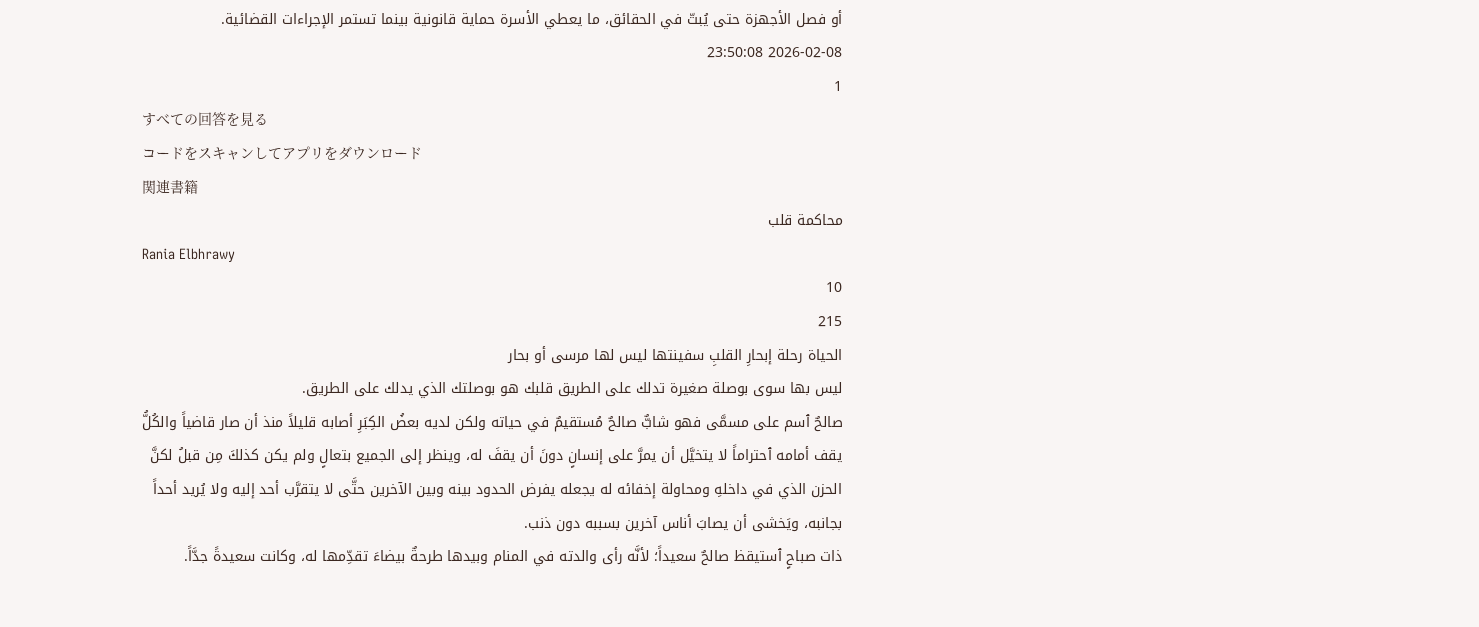أو فصل الأجهزة حتى يُبتّ في الحقائق، ما يعطي الأسرة حماية قانونية بينما تستمر الإجراءات القضائية.
2026-02-08 23:50:08
1
すべての回答を見る
コードをスキャンしてアプリをダウンロード
関連書籍
محاكمة قلب
Rania Elbhrawy
10
215
الحياة رحلة إبحارِ القلبِ سفينتها ليس لها مرسى أو بحار
ليس بها سوى بوصلة صغيرة تدلك على الطريق قلبك هو بوصلتك الذي يدلك على الطريق.
صالحٌ ٱسم على مسمَّى فهو شابٌّ صالحٌ مُستقيمٌ في حياته ولكن لديه بعضُ الكِبَرِ أصابه قليلاً منذ أن صار قاضياً والكُلُّ يقف أمامه ٱحتراماً لا يتخيَّل أن يمرَّ على إنسانٍ دونَ أن يقفَ له، وينظر إلى الجميع بتعالٍ ولم يكن كذلكَ مِن قبلُ لكنَّ الحزن الذي في داخلهِ ومحاولة إخفائه له يجعله يفرض الحدود بينه وبين الآخرين حتَّى لا يتقرَّب أحد إليه ولا يُريد أحداً بجانبه، ويَخشى أن يصابَ أناس آخرين بسببه دون ذنب.
ذات صباحٍ ٱستيقظ صالحٌ سعيداً؛ لأنَّه رأى والدته في المنام وبيدها طرحةٌ بيضاءَ تقدِّمها له، وكانت سعيدةً جدَّاً.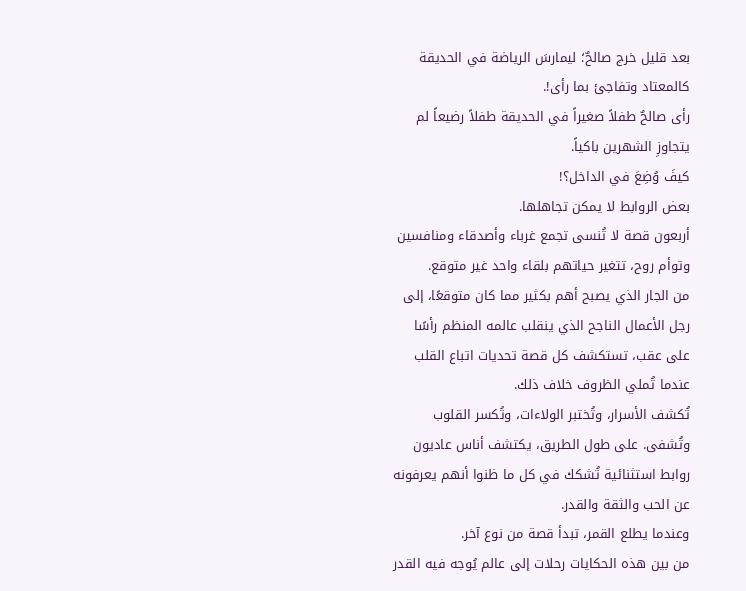بعد قليل خرج صالحٌ؛ ليمارسَ الرياضة في الحديقة كالمعتاد وتفاجئ بما رأى!.
رأى صالحٌ طفلاً صغيراً في الحديقة طفلاً رضيعاً لم يتجاوزِ الشهرين باكياً.
كيفَ وُضِعَ في الداخل؟!
بعض الروابط لا يمكن تجاهلها.
أربعون قصة لا تُنسى تجمع غرباء وأصدقاء ومنافسين وتوأم روح، تتغير حياتهم بلقاء واحد غير متوقع.
من الجار الذي يصبح أهم بكثير مما كان متوقعًا، إلى رجل الأعمال الناجح الذي ينقلب عالمه المنظم رأسًا على عقب، تستكشف كل قصة تحديات اتباع القلب عندما تُملي الظروف خلاف ذلك.
تُكشف الأسرار، وتُختبر الولاءات، وتُكسر القلوب وتُشفى. على طول الطريق، يكتشف أناس عاديون روابط استثنائية تُشكك في كل ما ظنوا أنهم يعرفونه عن الحب والثقة والقدر.
وعندما يطلع القمر، تبدأ قصة من نوع آخر.
من بين هذه الحكايات رحلات إلى عالم يُوجه فيه القدر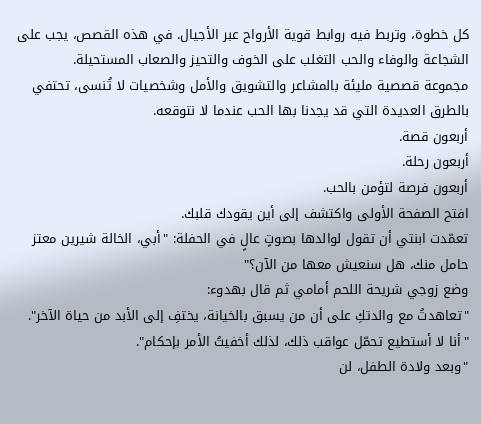كل خطوة، وتربط فيه روابط قوية الأرواح عبر الأجيال. في هذه القصص، يجب على الشجاعة والوفاء والحب التغلب على الخوف والتحيز والصعاب المستحيلة.
مجموعة قصصية مليئة بالمشاعر والتشويق والأمل وشخصيات لا تُنسى، تحتفي بالطرق العديدة التي قد يجدنا بها الحب عندما لا نتوقعه.
أربعون قصة.
أربعون رحلة.
أربعون فرصة لتؤمن بالحب.
افتح الصفحة الأولى واكتشف إلى أين يقودك قلبك.
تعمّدت ابنتي أن تقول لوالدها بصوتٍ عالٍ في الحفلة: "أبي، الخالة شيرين معتز حامل منك، هل سنعيش معها من الآن؟"
وضع زوجي شريحة اللحم أمامي ثم قال بهدوء:
"تعاهدتُ مع والدتكِ على أن من يسبق بالخيانة، يختفِ إلى الأبد من حياة الآخر".
"أنا لا أستطيع تحمّل عواقب ذلك، لذلك أخفيتُ الأمر بإحكام".
"وبعد ولادة الطفل، لن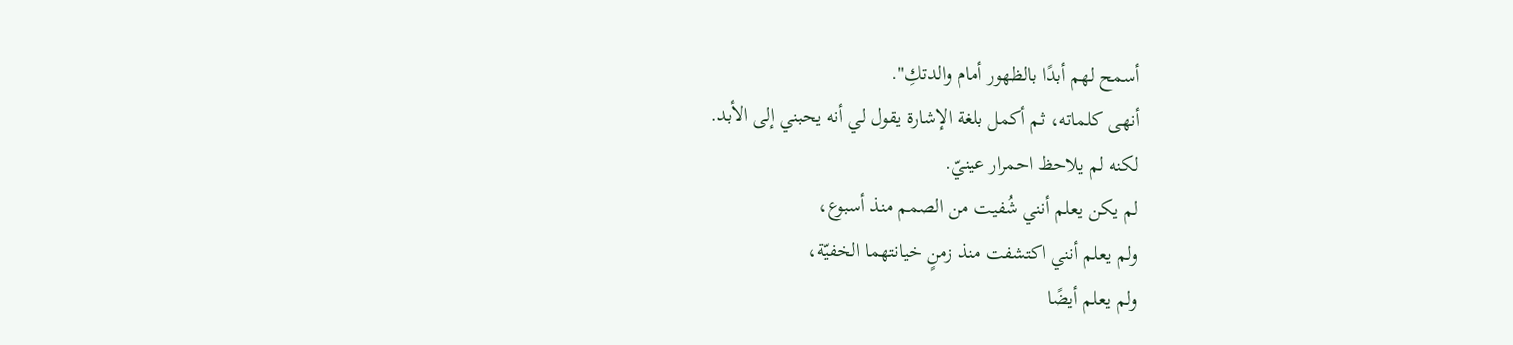أسمح لهم أبدًا بالظهور أمام والدتكِ".
أنهى كلماته، ثم أكمل بلغة الإشارة يقول لي أنه يحبني إلى الأبد.
لكنه لم يلاحظ احمرار عينيّ.
لم يكن يعلم أنني شُفيت من الصمم منذ أسبوع،
ولم يعلم أنني اكتشفت منذ زمنٍ خيانتهما الخفيّة،
ولم يعلم أيضًا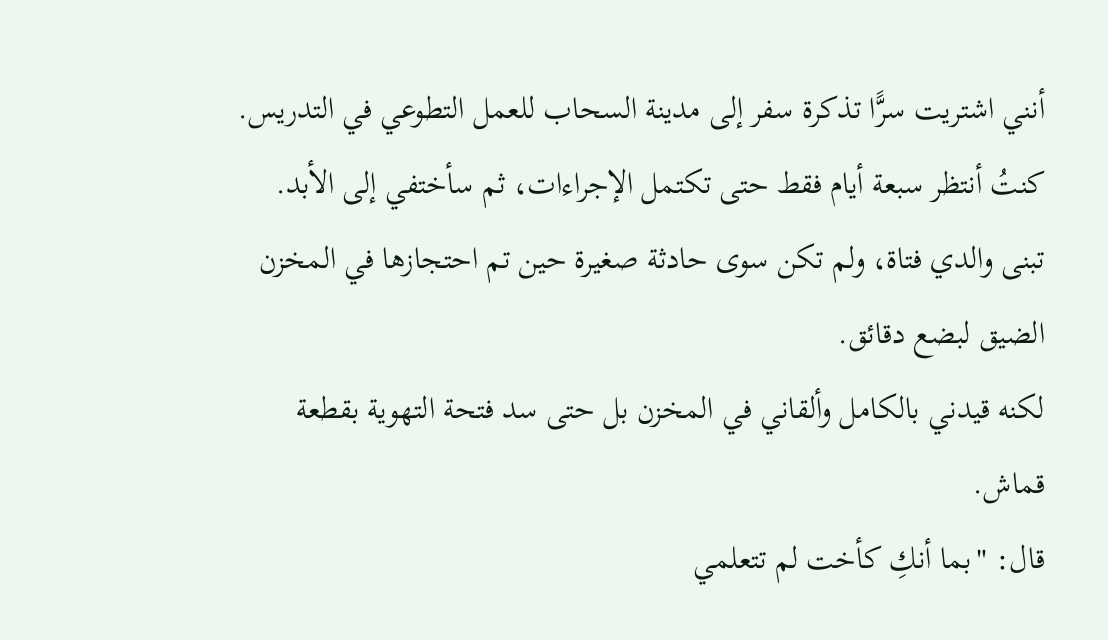أنني اشتريت سرًّا تذكرة سفر إلى مدينة السحاب للعمل التطوعي في التدريس.
كنتُ أنتظر سبعة أيام فقط حتى تكتمل الإجراءات، ثم سأختفي إلى الأبد.
تبنى والدي فتاة، ولم تكن سوى حادثة صغيرة حين تم احتجازها في المخزن الضيق لبضع دقائق.
لكنه قيدني بالكامل وألقاني في المخزن بل حتى سد فتحة التهوية بقطعة قماش.
قال: "بما أنكِ كأخت لم تتعلمي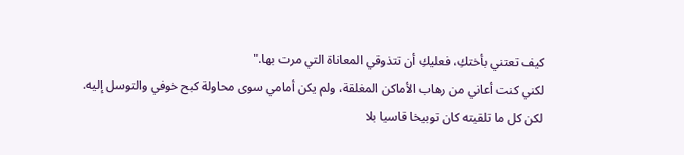كيف تعتني بأختكِ، فعليكِ أن تتذوقي المعاناة التي مرت بها."
لكني كنت أعاني من رهاب الأماكن المغلقة، ولم يكن أمامي سوى محاولة كبح خوفي والتوسل إليه.
لكن كل ما تلقيته كان توبيخا قاسيا بلا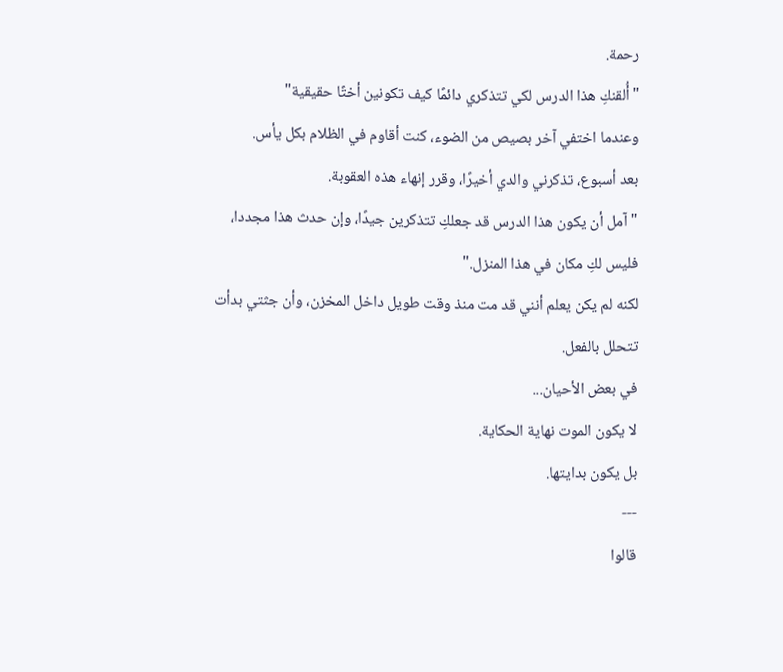رحمة.
"أُلقنكِ هذا الدرس لكي تتذكري دائمًا كيف تكونين أختًا حقيقية"
وعندما اختفي آخر بصيص من الضوء، كنت أقاوم في الظلام بكل يأس.
بعد أسبوع، تذكرني والدي أخيرًا، وقرر إنهاء هذه العقوبة.
"آمل أن يكون هذا الدرس قد جعلكِ تتذكرين جيدًا، وإن حدث هذا مجددا، فليس لكِ مكان في هذا المنزل."
لكنه لم يكن يعلم أنني قد مت منذ وقت طويل داخل المخزن، وأن جثتي بدأت تتحلل بالفعل.
في بعض الأحيان...
لا يكون الموت نهاية الحكاية.
بل يكون بدايتها.
---
قالوا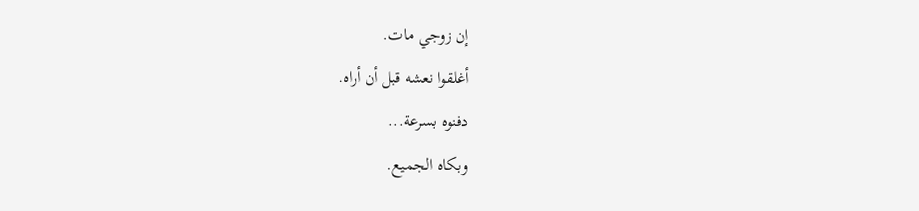إن زوجي مات.
أغلقوا نعشه قبل أن أراه.
دفنوه بسرعة...
وبكاه الجميع.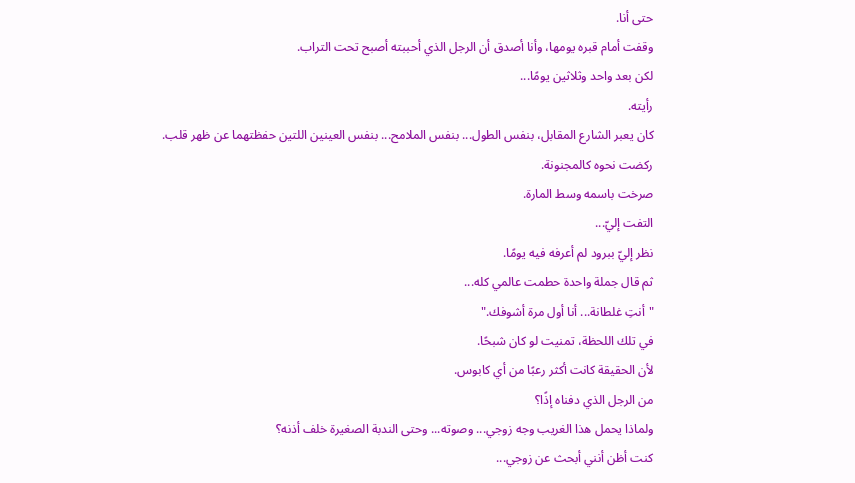حتى أنا.
وقفت أمام قبره يومها، وأنا أصدق أن الرجل الذي أحببته أصبح تحت التراب.
لكن بعد واحد وثلاثين يومًا...
رأيته.
كان يعبر الشارع المقابل، بنفس الطول... بنفس الملامح... بنفس العينين اللتين حفظتهما عن ظهر قلب.
ركضت نحوه كالمجنونة.
صرخت باسمه وسط المارة.
التفت إليّ...
نظر إليّ ببرود لم أعرفه فيه يومًا.
ثم قال جملة واحدة حطمت عالمي كله...
"أنتِ غلطانة... أنا أول مرة أشوفك."
في تلك اللحظة، تمنيت لو كان شبحًا.
لأن الحقيقة كانت أكثر رعبًا من أي كابوس.
من الرجل الذي دفناه إذًا؟
ولماذا يحمل هذا الغريب وجه زوجي... وصوته... وحتى الندبة الصغيرة خلف أذنه؟
كنت أظن أنني أبحث عن زوجي...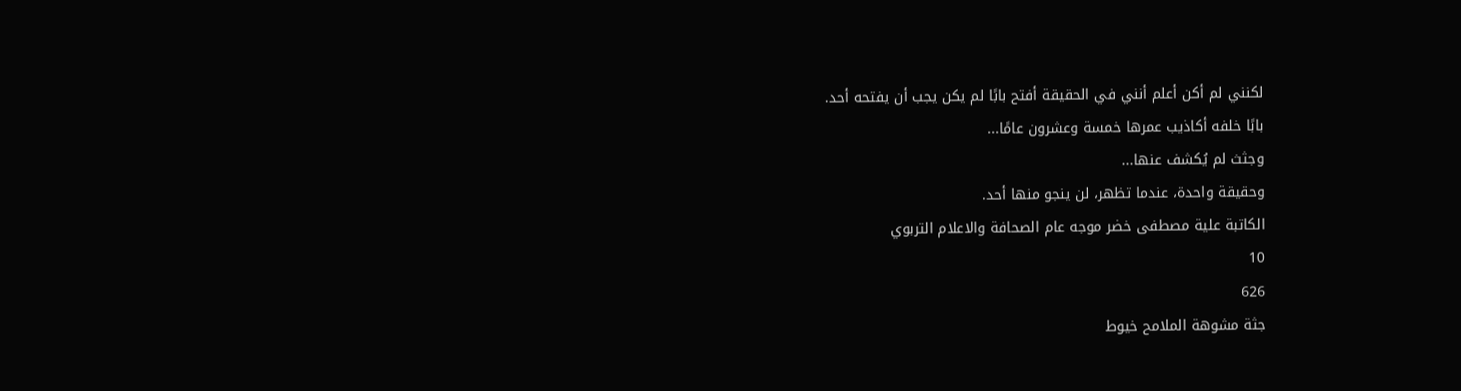لكنني لم أكن أعلم أنني في الحقيقة أفتح بابًا لم يكن يجب أن يفتحه أحد.
بابًا خلفه أكاذيب عمرها خمسة وعشرون عامًا...
وجثث لم يُكشف عنها...
وحقيقة واحدة، عندما تظهر، لن ينجو منها أحد.
الكاتبة علية مصطفى خضر موجه عام الصحافة والاعلام التربوي
10
626
جثة مشوهة الملامح خيوط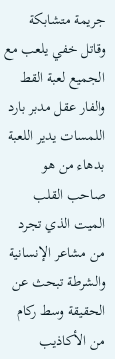جريمة متشابكة وقاتل خفي يلعب مع الجميع لعبة القط والفار عقل مدبر بارد اللمسات يدير اللعبة بدهاء من هو صاحب القلب الميت الذي تجرد من مشاعر الإنسانية والشرطة تبحث عن الحقيقة وسط ركام من الأكاذيب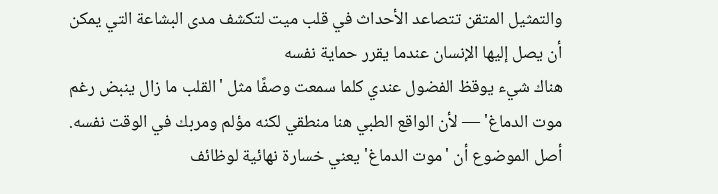والتمثيل المتقن تتصاعد الأحداث في قلب ميت لتكشف مدى البشاعة التي يمكن أن يصل إليها الإنسان عندما يقرر حماية نفسه
هناك شيء يوقظ الفضول عندي كلما سمعت وصفًا مثل 'القلب ما زال ينبض رغم موت الدماغ' — لأن الواقع الطبي هنا منطقي لكنه مؤلم ومربك في الوقت نفسه.
أصل الموضوع أن 'موت الدماغ' يعني خسارة نهائية لوظائف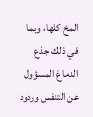المخ كلها، وبما في ذلك جذع الدماغ المسؤول عن التنفس وردود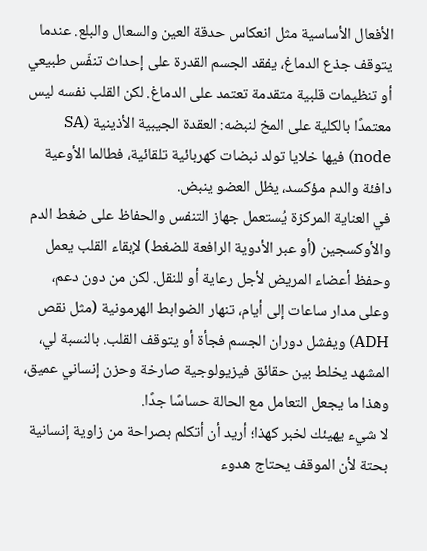الأفعال الأساسية مثل انعكاس حدقة العين والسعال والبلع. عندما يتوقف جذع الدماغ، يفقد الجسم القدرة على إحداث تنفّس طبيعي أو تنظيمات قلبية متقدمة تعتمد على الدماغ. لكن القلب نفسه ليس معتمدًا بالكلية على المخ لنبضه: العقدة الجيبية الأذينية (SA node) فيها خلايا تولد نبضات كهربائية تلقائية، فطالما الأوعية دافئة والدم مؤكسد، يظل العضو ينبض.
في العناية المركزة يُستعمل جهاز التنفس والحفاظ على ضغط الدم والأوكسجين (أو عبر الأدوية الرافعة للضغط) لإبقاء القلب يعمل وحفظ أعضاء المريض لأجل رعاية أو للنقل. لكن من دون دعم، وعلى مدار ساعات إلى أيام، تنهار الضوابط الهرمونية (مثل نقص ADH) ويفشل دوران الجسم فجأة أو يتوقف القلب. بالنسبة لي، المشهد يخلط بين حقائق فيزيولوجية صارخة وحزن إنساني عميق، وهذا ما يجعل التعامل مع الحالة حساسًا جدًا.
لا شيء يهيئك لخبر كهذا؛ أريد أن أتكلم بصراحة من زاوية إنسانية بحتة لأن الموقف يحتاج هدوء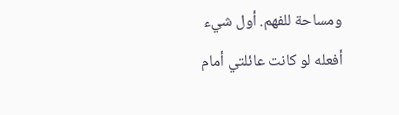ومساحة للفهم. أول شيء أفعله لو كانت عائلتي أمام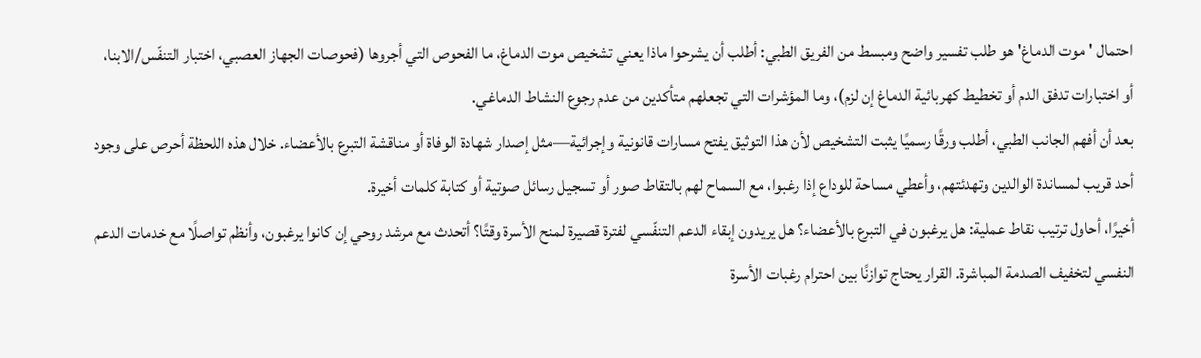احتمال 'موت الدماغ' هو طلب تفسير واضح ومبسط من الفريق الطبي: أطلب أن يشرحوا ماذا يعني تشخيص موت الدماغ، ما الفحوص التي أجروها (فحوصات الجهاز العصبي، اختبار التنفّس/الابنا، أو اختبارات تدفق الدم أو تخطيط كهربائية الدماغ إن لزم)، وما المؤشرات التي تجعلهم متأكدين من عدم رجوع النشاط الدماغي.
بعد أن أفهم الجانب الطبي، أطلب ورقًا رسميًا يثبت التشخيص لأن هذا التوثيق يفتح مسارات قانونية وإجرائية—مثل إصدار شهادة الوفاة أو مناقشة التبرع بالأعضاء. خلال هذه اللحظة أحرص على وجود أحد قريب لمساندة الوالدين وتهدئتهم، وأعطي مساحة للوداع إذا رغبوا، مع السماح لهم بالتقاط صور أو تسجيل رسائل صوتية أو كتابة كلمات أخيرة.
أخيرًا، أحاول ترتيب نقاط عملية: هل يرغبون في التبرع بالأعضاء؟ هل يريدون إبقاء الدعم التنفّسي لفترة قصيرة لمنح الأسرة وقتًا؟ أتحدث مع مرشد روحي إن كانوا يرغبون، وأنظم تواصلًا مع خدمات الدعم النفسي لتخفيف الصدمة المباشرة. القرار يحتاج توازنًا بين احترام رغبات الأسرة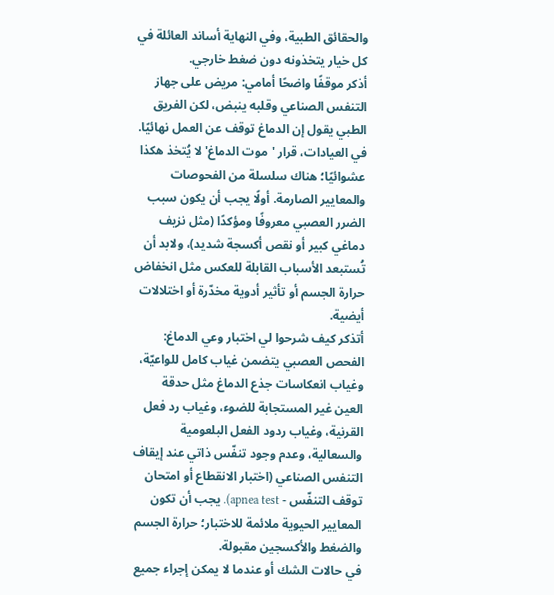والحقائق الطبية، وفي النهاية أساند العائلة في كل خيار يتخذونه دون ضغط خارجي.
أذكر موقفًا واضحًا أمامي: مريض على جهاز التنفس الصناعي وقلبه ينبض، لكن الفريق الطبي يقول إن الدماغ توقف عن العمل نهائيًا. في العيادات، قرار 'موت الدماغ' لا يُتخذ هكذا عشوائيًا؛ هناك سلسلة من الفحوصات والمعايير الصارمة. أولًا يجب أن يكون سبب الضرر العصبي معروفًا ومؤكدًا (مثل نزيف دماغي كبير أو نقص أكسجة شديد)، ولابد أن تُستبعد الأسباب القابلة للعكس مثل انخفاض حرارة الجسم أو تأثير أدوية مخدّرة أو اختلالات أيضية.
أتذكر كيف شرحوا لي اختبار وعي الدماغ: الفحص العصبي يتضمن غياب كامل للواعيّة، وغياب انعكاسات جذع الدماغ مثل حدقة العين غير المستجابة للضوء، وغياب رد فعل القرنية، وغياب ردود الفعل البلعومية والسعالية، وعدم وجود تنفّس ذاتي عند إيقاف التنفس الصناعي (اختبار الانقطاع أو امتحان توقف التنفّس - apnea test). يجب أن تكون المعايير الحيوية ملائمة للاختبار؛ حرارة الجسم والضغط والأكسجين مقبولة.
في حالات الشك أو عندما لا يمكن إجراء جميع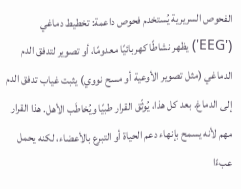الفحوص السريرية يُستخدم فحوص داعمة: تخطيط دماغي ('EEG') يظهر نشاطًا كهربائيًا معدومًا، أو تصوير لتدفق الدم الدماغي (مثل تصوير الأوعية أو مسح نووي) يثبت غياب تدفق الدم إلى الدماغ. بعد كل هذا، يُوثّق القرار طبيًا ويُخاطَب الأهل. هذا القرار مهم لأنه يسمح بإنهاء دعم الحياة أو التبرع بالأعضاء، لكنه يحمل عبءًا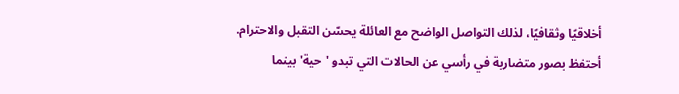أخلاقيًا وثقافيًا، لذلك التواصل الواضح مع العائلة يحسّن التقبل والاحترام.
أحتفظ بصور متضاربة في رأسي عن الحالات التي تبدو 'حية' بينما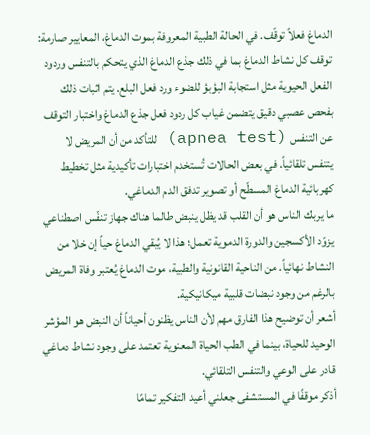الدماغ فعلاً توقّف. في الحالة الطبية المعروفة بموت الدماغ، المعايير صارمة: توقف كل نشاط الدماغ بما في ذلك جذع الدماغ الذي يتحكم بالتنفس وردود الفعل الحيوية مثل استجابة البؤبؤ للضوء ورد فعل البلع. يتم اثبات ذلك بفحص عصبي دقيق يتضمن غياب كل ردود فعل جذع الدماغ واختبار التوقف عن التنفس (apnea test) للتأكد من أن المريض لا يتنفس تلقائياً. في بعض الحالات تُستخدم اختبارات تأكيدية مثل تخطيط كهربائية الدماغ المسطّح أو تصوير تدفق الدم الدماغي.
ما يربك الناس هو أن القلب قد يظل ينبض طالما هناك جهاز تنفّس اصطناعي يزوّد الأكسجين والدورة الدموية تعمل؛ هذا لا يُبقي الدماغ حياً إن خلا من النشاط نهائياً. من الناحية القانونية والطبية، موت الدماغ يُعتبر وفاة المريض بالرغم من وجود نبضات قلبية ميكانيكية.
أشعر أن توضيح هذا الفارق مهم لأن الناس يظنون أحياناً أن النبض هو المؤشر الوحيد للحياة، بينما في الطب الحياة المعنوية تعتمد على وجود نشاط دماغي قادر على الوعي والتنفس التلقائي.
أذكر موقفًا في المستشفى جعلني أعيد التفكير تمامًا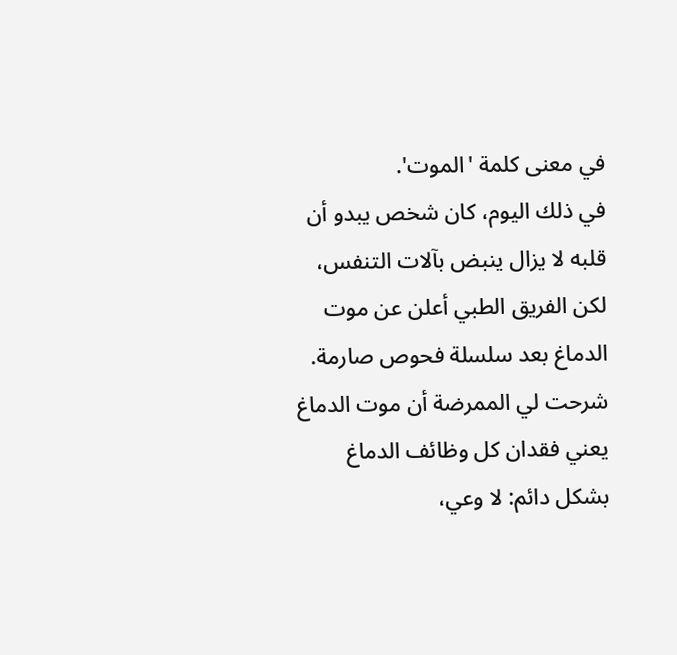في معنى كلمة 'الموت'.
في ذلك اليوم، كان شخص يبدو أن قلبه لا يزال ينبض بآلات التنفس، لكن الفريق الطبي أعلن عن موت الدماغ بعد سلسلة فحوص صارمة. شرحت لي الممرضة أن موت الدماغ يعني فقدان كل وظائف الدماغ بشكل دائم: لا وعي،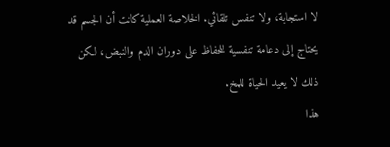لا استجابة، ولا تنفس تلقائي. الخلاصة العملية كانت أن الجسم قد يحتاج إلى دعامة تنفسية للحفاظ على دوران الدم والنبض، لكن ذلك لا يعيد الحياة للمخ.
هذا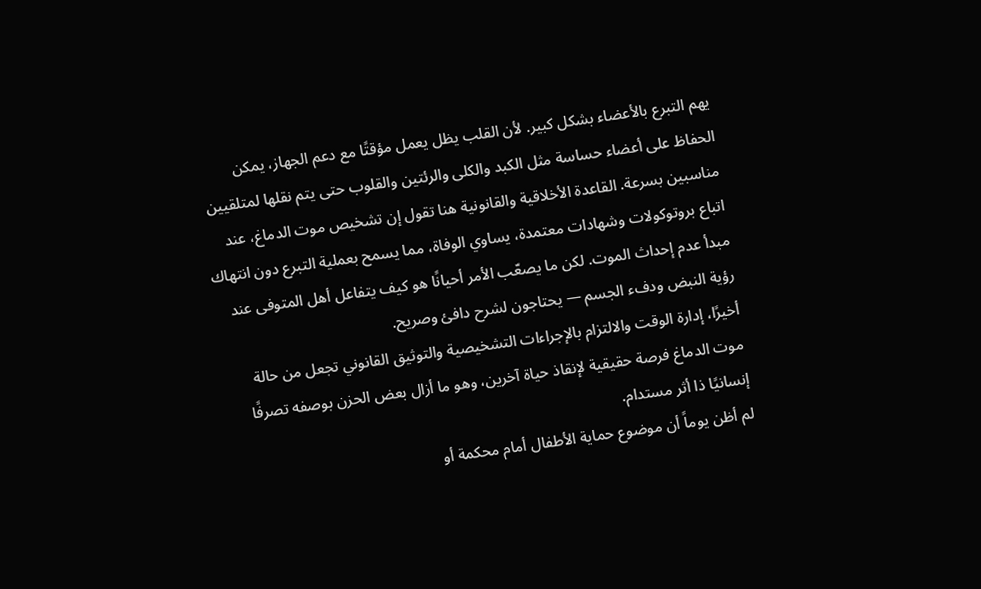يهم التبرع بالأعضاء بشكل كبير. لأن القلب يظل يعمل مؤقتًا مع دعم الجهاز، يمكن الحفاظ على أعضاء حساسة مثل الكبد والكلى والرئتين والقلوب حتى يتم نقلها لمتلقيين مناسبين بسرعة. القاعدة الأخلاقية والقانونية هنا تقول إن تشخيص موت الدماغ، عند اتباع بروتوكولات وشهادات معتمدة، يساوي الوفاة، مما يسمح بعملية التبرع دون انتهاك مبدأ عدم إحداث الموت. لكن ما يصعّب الأمر أحيانًا هو كيف يتفاعل أهل المتوفى عند رؤية النبض ودفء الجسم — يحتاجون لشرح دافئ وصريح.
أخيرًا، إدارة الوقت والالتزام بالإجراءات التشخيصية والتوثيق القانوني تجعل من حالة موت الدماغ فرصة حقيقية لإنقاذ حياة آخرين، وهو ما أزال بعض الحزن بوصفه تصرفًا إنسانيًا ذا أثر مستدام.
لم أظن يوماً أن موضوع حماية الأطفال أمام محكمة أو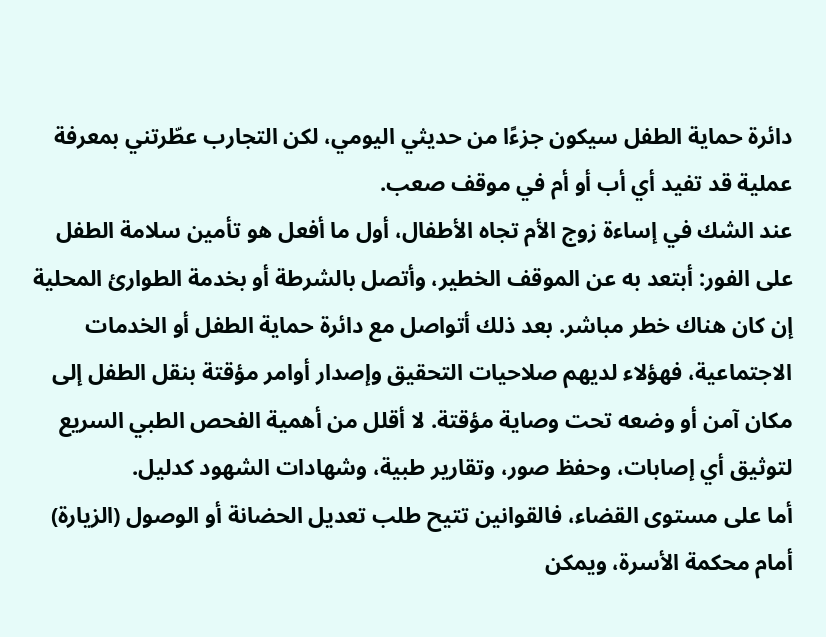دائرة حماية الطفل سيكون جزءًا من حديثي اليومي، لكن التجارب عطّرتني بمعرفة عملية قد تفيد أي أب أو أم في موقف صعب.
عند الشك في إساءة زوج الأم تجاه الأطفال، أول ما أفعل هو تأمين سلامة الطفل على الفور: أبتعد به عن الموقف الخطير، وأتصل بالشرطة أو بخدمة الطوارئ المحلية إن كان هناك خطر مباشر. بعد ذلك أتواصل مع دائرة حماية الطفل أو الخدمات الاجتماعية، فهؤلاء لديهم صلاحيات التحقيق وإصدار أوامر مؤقتة بنقل الطفل إلى مكان آمن أو وضعه تحت وصاية مؤقتة. لا أقلل من أهمية الفحص الطبي السريع لتوثيق أي إصابات، وحفظ صور، وتقارير طبية، وشهادات الشهود كدليل.
أما على مستوى القضاء، فالقوانين تتيح طلب تعديل الحضانة أو الوصول (الزيارة) أمام محكمة الأسرة، ويمكن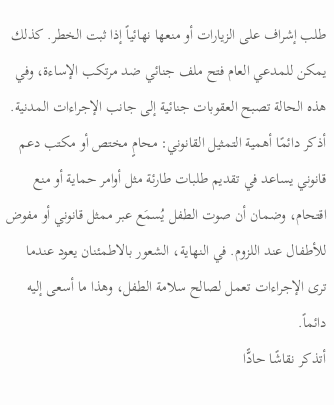طلب إشراف على الزيارات أو منعها نهائياً إذا ثبت الخطر. كذلك يمكن للمدعي العام فتح ملف جنائي ضد مرتكب الإساءة، وفي هذه الحالة تصبح العقوبات جنائية إلى جانب الإجراءات المدنية. أذكر دائمًا أهمية التمثيل القانوني: محامٍ مختص أو مكتب دعم قانوني يساعد في تقديم طلبات طارئة مثل أوامر حماية أو منع اقتحام، وضمان أن صوت الطفل يُسمَع عبر ممثل قانوني أو مفوض للأطفال عند اللزوم. في النهاية، الشعور بالاطمئنان يعود عندما ترى الإجراءات تعمل لصالح سلامة الطفل، وهذا ما أسعى إليه دائماً.
أتذكر نقاشًا حادًّا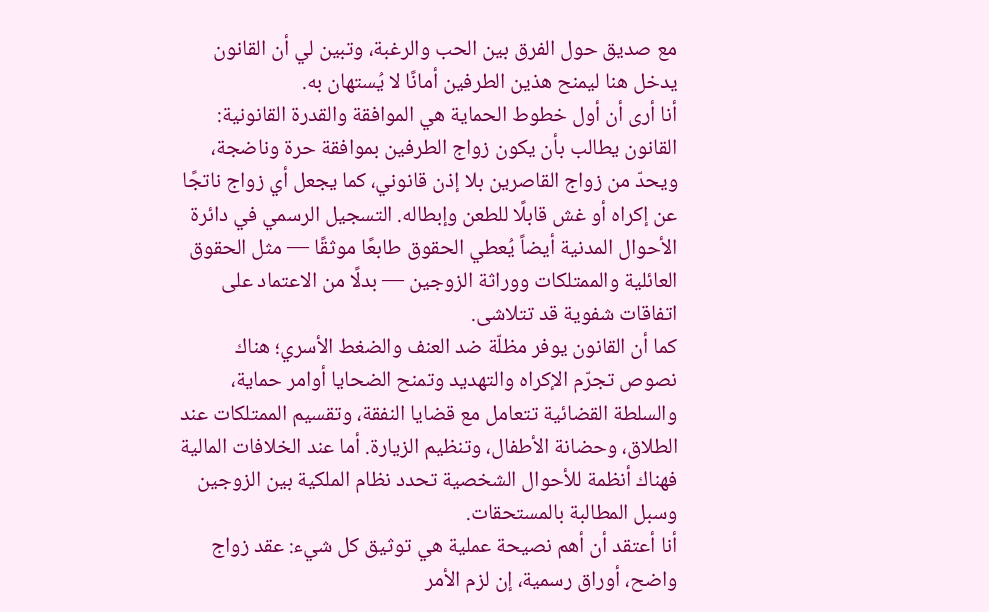مع صديق حول الفرق بين الحب والرغبة، وتبين لي أن القانون يدخل هنا ليمنح هذين الطرفين أمانًا لا يُستهان به.
أنا أرى أن أول خطوط الحماية هي الموافقة والقدرة القانونية: القانون يطالب بأن يكون زواج الطرفين بموافقة حرة وناضجة، ويحدّ من زواج القاصرين بلا إذن قانوني، كما يجعل أي زواج ناتجًا عن إكراه أو غش قابلًا للطعن وإبطاله. التسجيل الرسمي في دائرة الأحوال المدنية أيضاً يُعطي الحقوق طابعًا موثقًا — مثل الحقوق العائلية والممتلكات ووراثة الزوجين — بدلًا من الاعتماد على اتفاقات شفوية قد تتلاشى.
كما أن القانون يوفر مظلّة ضد العنف والضغط الأسري؛ هناك نصوص تجرّم الإكراه والتهديد وتمنح الضحايا أوامر حماية، والسلطة القضائية تتعامل مع قضايا النفقة، وتقسيم الممتلكات عند الطلاق، وحضانة الأطفال، وتنظيم الزيارة. أما عند الخلافات المالية فهناك أنظمة للأحوال الشخصية تحدد نظام الملكية بين الزوجين وسبل المطالبة بالمستحقات.
أنا أعتقد أن أهم نصيحة عملية هي توثيق كل شيء: عقد زواج واضح، أوراق رسمية، إن لزم الأمر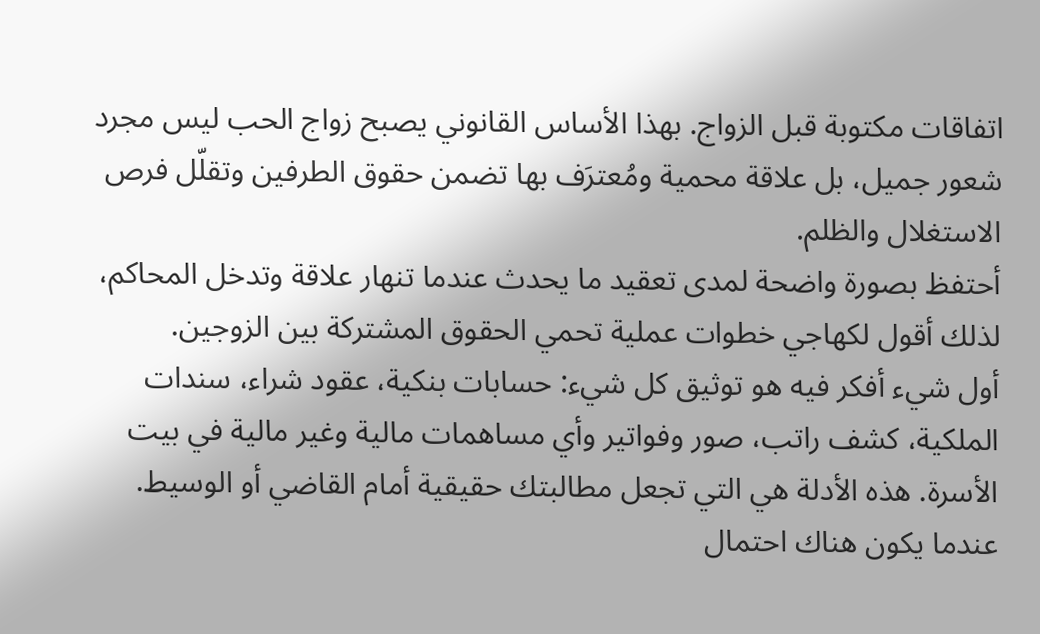اتفاقات مکتوبة قبل الزواج. بهذا الأساس القانوني يصبح زواج الحب ليس مجرد شعور جميل، بل علاقة محمية ومُعترَف بها تضمن حقوق الطرفين وتقلّل فرص الاستغلال والظلم.
أحتفظ بصورة واضحة لمدى تعقيد ما يحدث عندما تنهار علاقة وتدخل المحاكم، لذلك أقول لكهاجي خطوات عملية تحمي الحقوق المشتركة بين الزوجين.
أول شيء أفكر فيه هو توثيق كل شيء: حسابات بنكية، عقود شراء، سندات الملكية، كشف راتب، صور وفواتير وأي مساهمات مالية وغير مالية في بيت الأسرة. هذه الأدلة هي التي تجعل مطالبتك حقيقية أمام القاضي أو الوسيط. عندما يكون هناك احتمال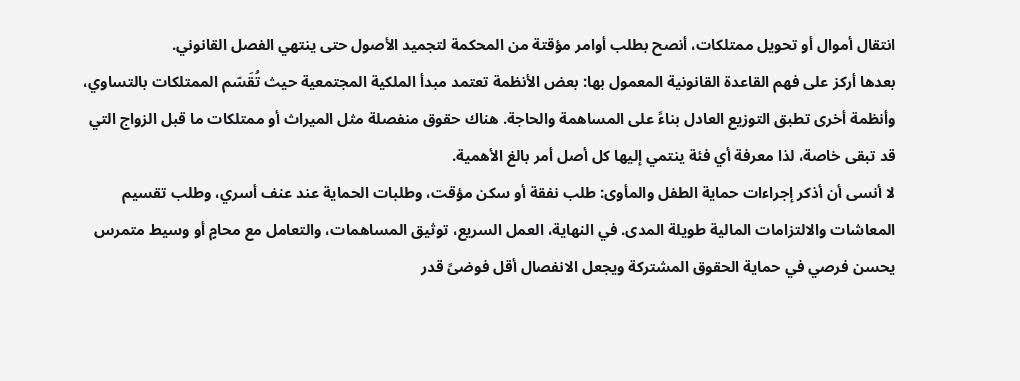انتقال أموال أو تحويل ممتلكات، أنصح بطلب أوامر مؤقتة من المحكمة لتجميد الأصول حتى ينتهي الفصل القانوني.
بعدها أركز على فهم القاعدة القانونية المعمول بها: بعض الأنظمة تعتمد مبدأ الملكية المجتمعية حيث تُقَسّم الممتلكات بالتساوي، وأنظمة أخرى تطبق التوزيع العادل بناءً على المساهمة والحاجة. هناك حقوق منفصلة مثل الميراث أو ممتلكات ما قبل الزواج التي قد تبقى خاصة، لذا معرفة أي فئة ينتمي إليها كل أصل أمر بالغ الأهمية.
لا أنسى أن أذكر إجراءات حماية الطفل والمأوى: طلب نفقة أو سكن مؤقت، وطلبات الحماية عند عنف أسري، وطلب تقسيم المعاشات والالتزامات المالية طويلة المدى. في النهاية، العمل السريع، توثيق المساهمات، والتعامل مع محامٍ أو وسيط متمرس يحسن فرصي في حماية الحقوق المشتركة ويجعل الانفصال أقل فوضىً قدر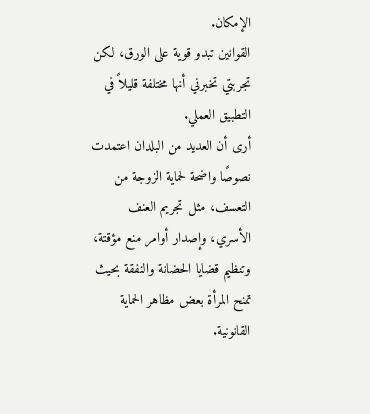الإمكان.
القوانين تبدو قوية على الورق، لكن تجربتي تخبرني أنها مختلفة قليلاً في التطبيق العملي.
أرى أن العديد من البلدان اعتمدت نصوصًا واضحة لحماية الزوجة من التعسف، مثل تجريم العنف الأسري، وإصدار أوامر منع مؤقتة، وتنظيم قضايا الحضانة والنفقة بحيث تمنح المرأة بعض مظاهر الحماية القانونية.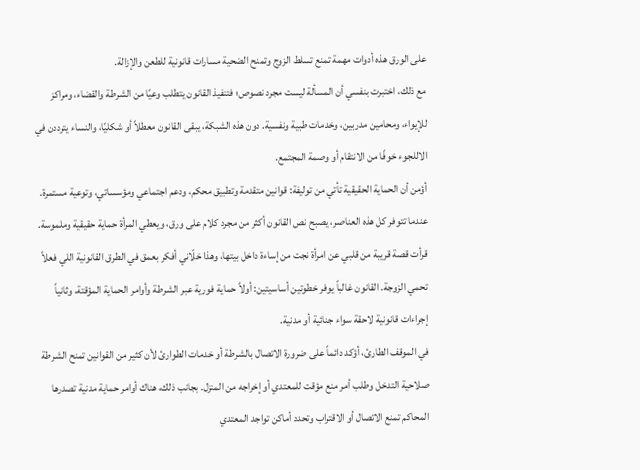على الورق هذه أدوات مهمة تمنع تسلط الزوج وتمنح الضحية مسارات قانونية للطعن والإزالة.
مع ذلك، اختبرت بنفسي أن المسألة ليست مجرد نصوص؛ فتنفيذ القانون يتطلب وعيًا من الشرطة والقضاء، ومراكز للإيواء، ومحامين مدربين، وخدمات طبية ونفسية. دون هذه الشبكة، يبقى القانون معطلاً أو شكليًا، والنساء يترددن في الاللجوء خوفًا من الانتقام أو وصمة المجتمع.
أؤمن أن الحماية الحقيقية تأتي من توليفة: قوانين متقدمة وتطبيق محكم، ودعم اجتماعي ومؤسساتي، وتوعية مستمرة. عندما تتوفر كل هذه العناصر، يصبح نص القانون أكثر من مجرد كلام على ورق، ويعطي المرأة حماية حقيقية وملموسة.
قرأت قصة قريبة من قلبي عن امرأة نجت من إساءة داخل بيتها، وهذا خلّاني أفكر بعمق في الطرق القانونية اللي فعلاً تحمي الزوجة. القانون غالباً يوفر خطوتين أساسيتين: أولاً حماية فورية عبر الشرطة وأوامر الحماية المؤقتة، وثانياً إجراءات قانونية لاحقة سواء جنائية أو مدنية.
في الموقف الطارئ، أؤكد دائماً على ضرورة الاتصال بالشرطة أو خدمات الطوارئ لأن كثير من القوانين تمنح الشرطة صلاحية التدخل وطلب أمر منع مؤقت للمعتدي أو إخراجه من المنزل. بجانب ذلك، هناك أوامر حماية مدنية تصدرها المحاكم تمنع الاتصال أو الاقتراب وتحدد أماكن تواجد المعتدي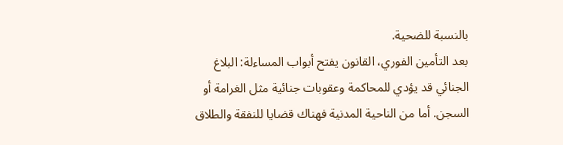بالنسبة للضحية.
بعد التأمين الفوري، القانون يفتح أبواب المساءلة: البلاغ الجنائي قد يؤدي للمحاكمة وعقوبات جنائية مثل الغرامة أو السجن. أما من الناحية المدنية فهناك قضايا للنفقة والطلاق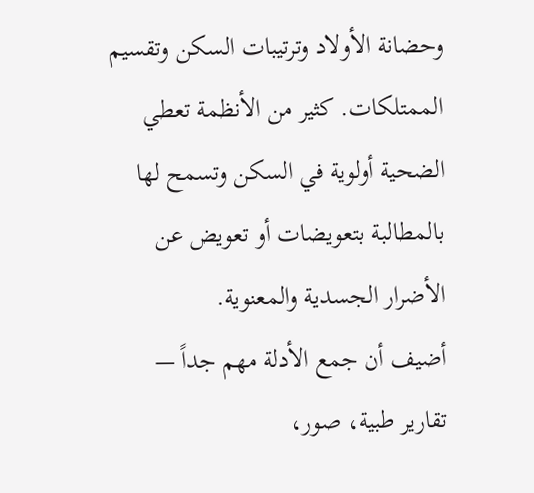وحضانة الأولاد وترتيبات السكن وتقسيم الممتلكات. كثير من الأنظمة تعطي الضحية أولوية في السكن وتسمح لها بالمطالبة بتعويضات أو تعويض عن الأضرار الجسدية والمعنوية.
أضيف أن جمع الأدلة مهم جداً — تقارير طبية، صور،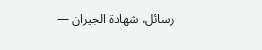رسائل، شهادة الجيران —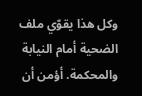وكل هذا يقوّي ملف الضحية أمام النيابة والمحكمة. أؤمن أن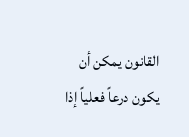القانون يمكن أن يكون درعاً فعلياً إذا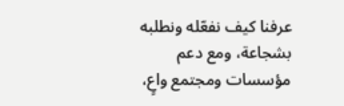عرفنا كيف نفعّله ونطلبه بشجاعة، ومع دعم مؤسسات ومجتمع واعٍ،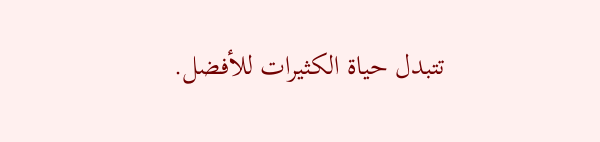تتبدل حياة الكثيرات للأفضل.